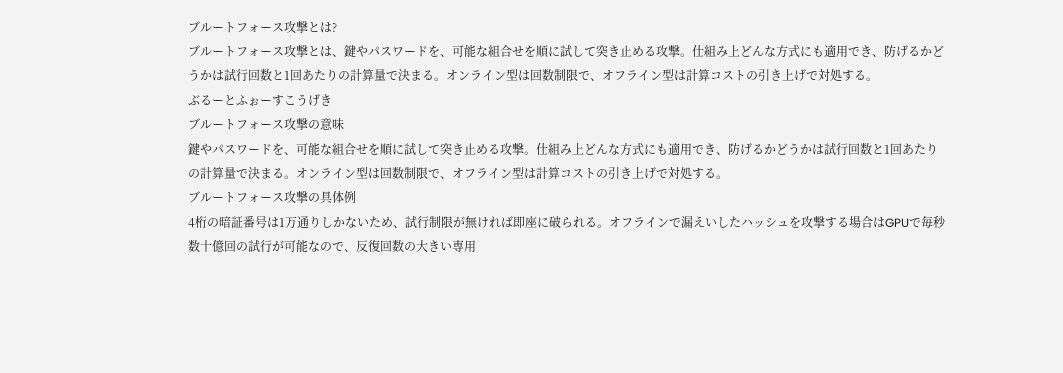ブルートフォース攻撃とは?
ブルートフォース攻撃とは、鍵やパスワードを、可能な組合せを順に試して突き止める攻撃。仕組み上どんな方式にも適用でき、防げるかどうかは試行回数と1回あたりの計算量で決まる。オンライン型は回数制限で、オフライン型は計算コストの引き上げで対処する。
ぶるーとふぉーすこうげき
ブルートフォース攻撃の意味
鍵やパスワードを、可能な組合せを順に試して突き止める攻撃。仕組み上どんな方式にも適用でき、防げるかどうかは試行回数と1回あたりの計算量で決まる。オンライン型は回数制限で、オフライン型は計算コストの引き上げで対処する。
ブルートフォース攻撃の具体例
4桁の暗証番号は1万通りしかないため、試行制限が無ければ即座に破られる。オフラインで漏えいしたハッシュを攻撃する場合はGPUで毎秒数十億回の試行が可能なので、反復回数の大きい専用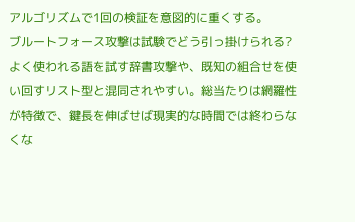アルゴリズムで1回の検証を意図的に重くする。
ブルートフォース攻撃は試験でどう引っ掛けられる?
よく使われる語を試す辞書攻撃や、既知の組合せを使い回すリスト型と混同されやすい。総当たりは網羅性が特徴で、鍵長を伸ばせば現実的な時間では終わらなくな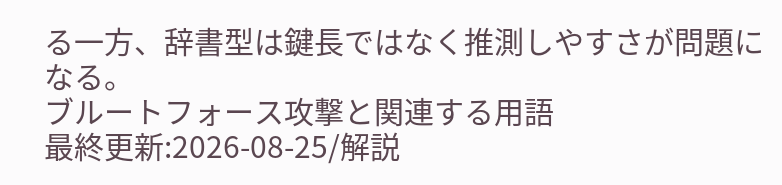る一方、辞書型は鍵長ではなく推測しやすさが問題になる。
ブルートフォース攻撃と関連する用語
最終更新:2026-08-25/解説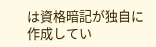は資格暗記が独自に作成してい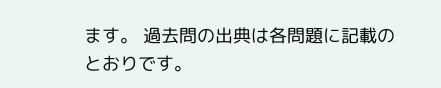ます。 過去問の出典は各問題に記載のとおりです。